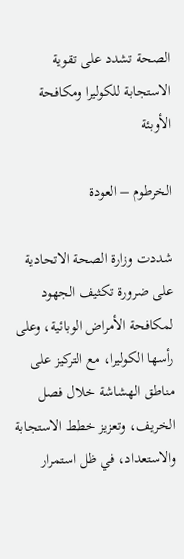الصحة تشدد على تقوية الاستجابة للكوليرا ومكافحة الأوبئة

الخرطوم – العودة

شددت وزارة الصحة الاتحادية على ضرورة تكثيف الجهود لمكافحة الأمراض الوبائية، وعلى رأسها الكوليرا، مع التركيز على مناطق الهشاشة خلال فصل الخريف، وتعزيز خطط الاستجابة والاستعداد، في ظل استمرار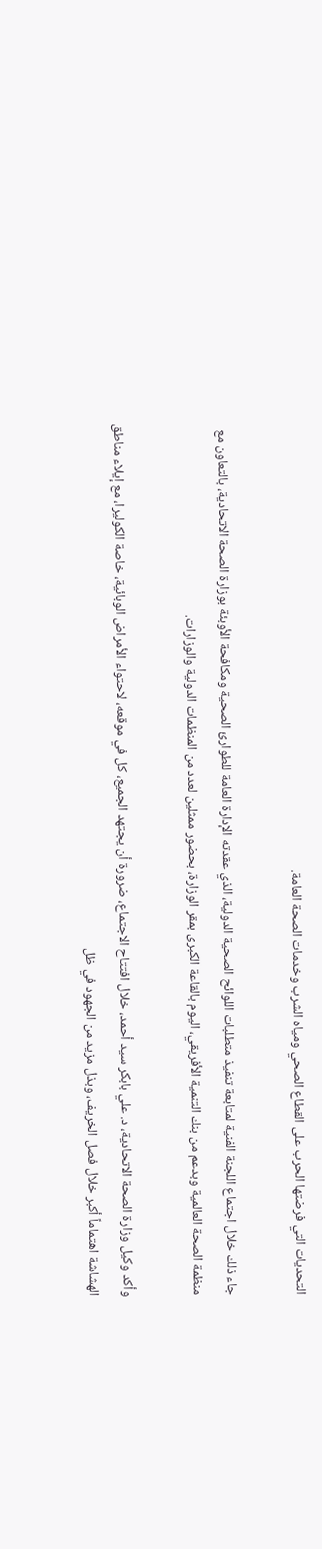التحديات التي فرضتها الحرب على القطاع الصحي ومياه الشرب وخدمات الصحة العامة.

جاء ذلك خلال اجتماع اللجنة الفنية لمتابعة تنفيذ متطلبات اللوائح الصحية الدولية، الذي عقدته الإدارة العامة للطوارئ الصحية ومكافحة الأوبئة بوزارة الصحة الاتحادية، بالتعاون مع منظمة الصحة العالمية وبدعم من بنك التنمية الأفريقي، اليوم بالقاعة الكبرى بمقر الوزارة، بحضور ممثلين لعدد من المنظمات الدولية والوزارات.

وأكد وكيل وزارة الصحة الاتحادية، د. علي بابكر سيد أحمد، خلال افتتاح الاجتماع، ضرورة أن يجتهد الجميع، كل في موقعه، لاحتواء الأمراض الوبائية، خاصة الكوليرا، مع إيلاء مناطق الهشاشة اهتماماً أكبر خلال فصل الخريف، وبذل مزيد من الجهود في ظل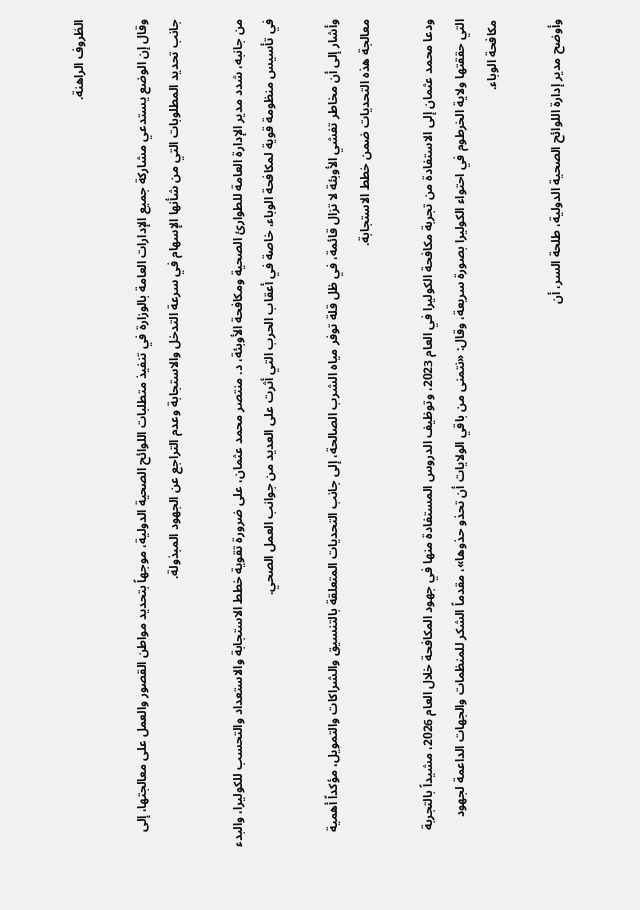الظروف الراهنة.

وقال إن الوضع يستدعي مشاركة جميع الإدارات العامة بالوزارة في تنفيذ متطلبات اللوائح الصحية الدولية، موجهاً بتحديد مواطن القصور والعمل على معالجتها، إلى جانب تحديد المطلوبات التي من شأنها الإسهام في سرعة التدخل والاستجابة وعدم التراجع عن الجهود المبذولة.

من جانبه، شدد مدير الإدارة العامة للطوارئ الصحية ومكافحة الأوبئة، د. منتصر محمد عثمان، على ضرورة تقوية خطط الاستجابة والاستعداد والتحسب للكوليرا، والبدء في تأسيس منظومة قوية لمكافحة الوباء، خاصة في أعقاب الحرب التي أثرت على العديد من جوانب العمل الصحي.

وأشار إلى أن مخاطر تفشي الأوبئة لا تزال قائمة، في ظل قلة توفر مياه الشرب الصالحة، إلى جانب التحديات المتعلقة بالتنسيق والشراكات والتمويل، مؤكداً أهمية معالجة هذه التحديات ضمن خطط الاستجابة.

ودعا محمد عثمان إلى الاستفادة من تجربة مكافحة الكوليرا في العام 2023، وتوظيف الدروس المستفادة منها في جهود المكافحة خلال العام 2026، مشيداً بالتجربة التي حققتها ولاية الخرطوم في احتواء الكوليرا بصورة سريعة، وقال: «نتمنى من باقي الولايات أن تحذو حذوها»، مقدماً الشكر للمنظمات والجهات الداعمة لجهود مكافحة الوباء.

وأوضح مدير إدارة اللوائح الصحية الدولية، طلحة السر، أن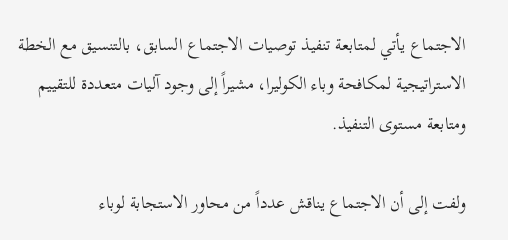الاجتماع يأتي لمتابعة تنفيذ توصيات الاجتماع السابق، بالتنسيق مع الخطة الاستراتيجية لمكافحة وباء الكوليرا، مشيراً إلى وجود آليات متعددة للتقييم ومتابعة مستوى التنفيذ.

ولفت إلى أن الاجتماع يناقش عدداً من محاور الاستجابة لوباء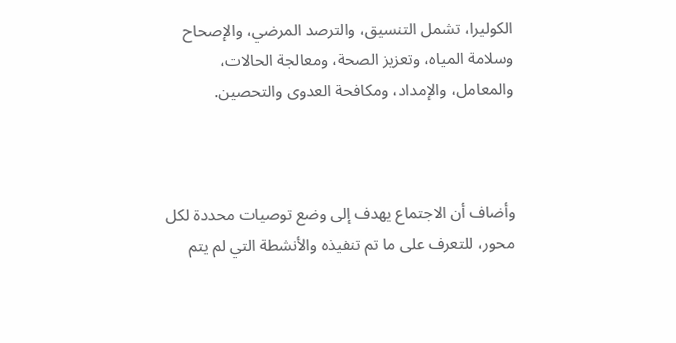الكوليرا، تشمل التنسيق، والترصد المرضي، والإصحاح وسلامة المياه، وتعزيز الصحة، ومعالجة الحالات، والمعامل، والإمداد، ومكافحة العدوى والتحصين.



وأضاف أن الاجتماع يهدف إلى وضع توصيات محددة لكل محور، للتعرف على ما تم تنفيذه والأنشطة التي لم يتم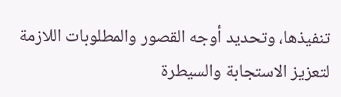تنفيذها، وتحديد أوجه القصور والمطلوبات اللازمة لتعزيز الاستجابة والسيطرة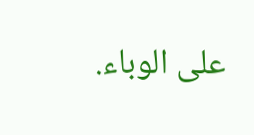على الوباء.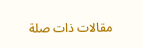مقالات ذات صلة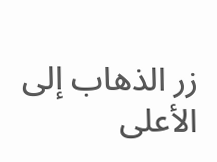زر الذهاب إلى الأعلى